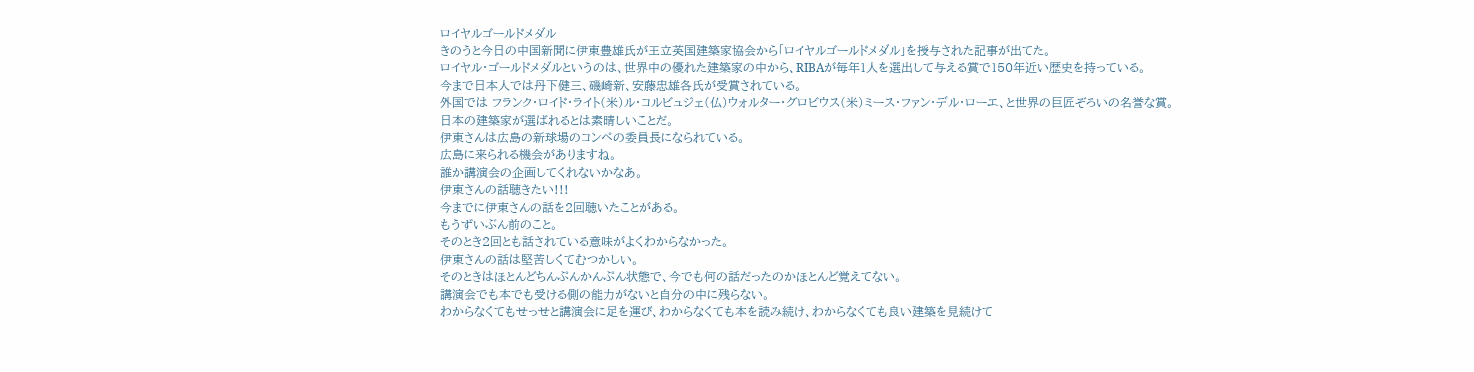ロイヤルゴールドメダル
きのうと今日の中国新聞に伊東豊雄氏が王立英国建築家協会から「ロイヤルゴールドメダル」を授与された記事が出てた。
ロイヤル・ゴールドメダルというのは、世界中の優れた建築家の中から、RIBAが毎年1人を選出して与える賞で150年近い歴史を持っている。
今まで日本人では丹下健三、磯崎新、安藤忠雄各氏が受賞されている。
外国では フランク・ロイド・ライト(米)ル・コルビュジェ(仏)ウォルター・グロビウス(米)ミース・ファン・デル・ローエ、と世界の巨匠ぞろいの名誉な賞。
日本の建築家が選ばれるとは素晴しいことだ。
伊東さんは広島の新球場のコンペの委員長になられている。
広島に来られる機会がありますね。
誰か講演会の企画してくれないかなあ。
伊東さんの話聴きたい!!!
今までに伊東さんの話を2回聴いたことがある。
もうずいぶん前のこと。
そのとき2回とも話されている意味がよくわからなかった。
伊東さんの話は堅苦しくてむつかしい。
そのときはほとんどちんぷんかんぷん状態で、今でも何の話だったのかほとんど覚えてない。
講演会でも本でも受ける側の能力がないと自分の中に残らない。
わからなくてもせっせと講演会に足を運び、わからなくても本を読み続け、わからなくても良い建築を見続けて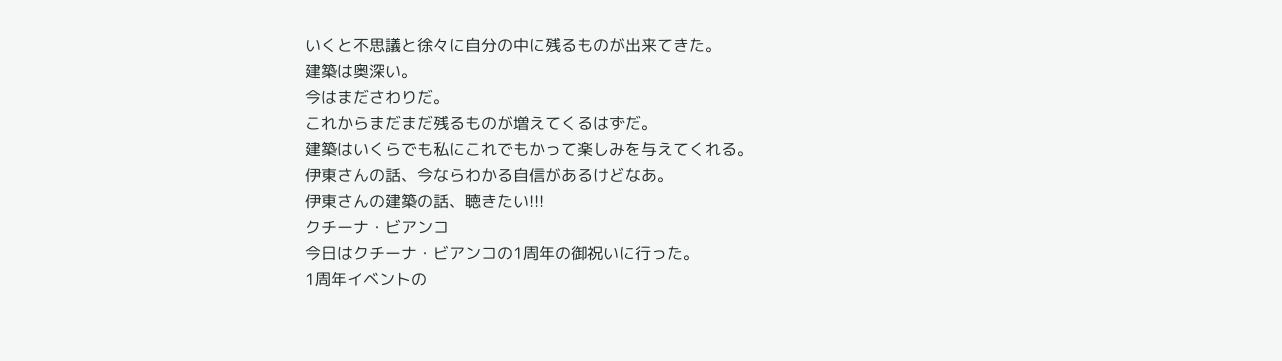いくと不思議と徐々に自分の中に残るものが出来てきた。
建築は奥深い。
今はまださわりだ。
これからまだまだ残るものが増えてくるはずだ。
建築はいくらでも私にこれでもかって楽しみを与えてくれる。
伊東さんの話、今ならわかる自信があるけどなあ。
伊東さんの建築の話、聴きたい!!!
クチーナ・ビアンコ
今日はクチーナ・ビアンコの1周年の御祝いに行った。
1周年イベントの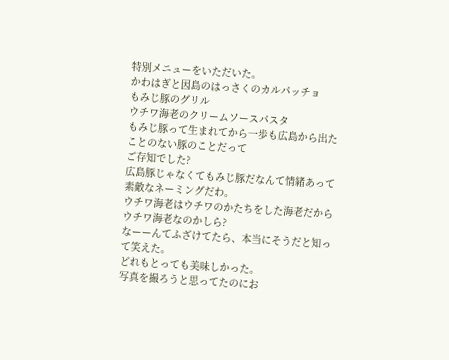特別メニューをいただいた。
かわはぎと因島のはっさくのカルパッチョ
もみじ豚のグリル
ウチワ海老のクリームソースパスタ
もみじ豚って生まれてから一歩も広島から出たことのない豚のことだって
ご存知でした?
広島豚じゃなくてもみじ豚だなんて情緒あって素敵なネーミングだわ。
ウチワ海老はウチワのかたちをした海老だからウチワ海老なのかしら?
なーーんてふざけてたら、本当にそうだと知って笑えた。
どれもとっても美味しかった。
写真を撮ろうと思ってたのにお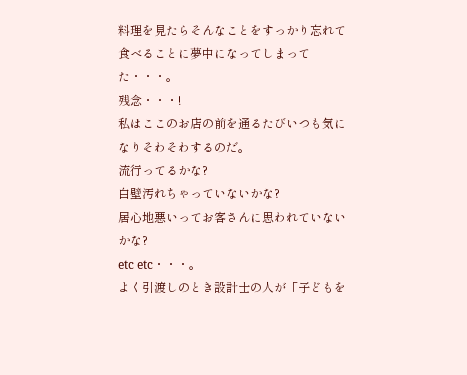料理を見たらそんなことをすっかり忘れて食べることに夢中になってしまってた・・・。
残念・・・!
私はここのお店の前を通るたびいつも気になりそわそわするのだ。
流行ってるかな?
白壁汚れちゃっていないかな?
居心地悪いってお客さんに思われていないかな?
etc etc・・・。
よく引渡しのとき設計士の人が「子どもを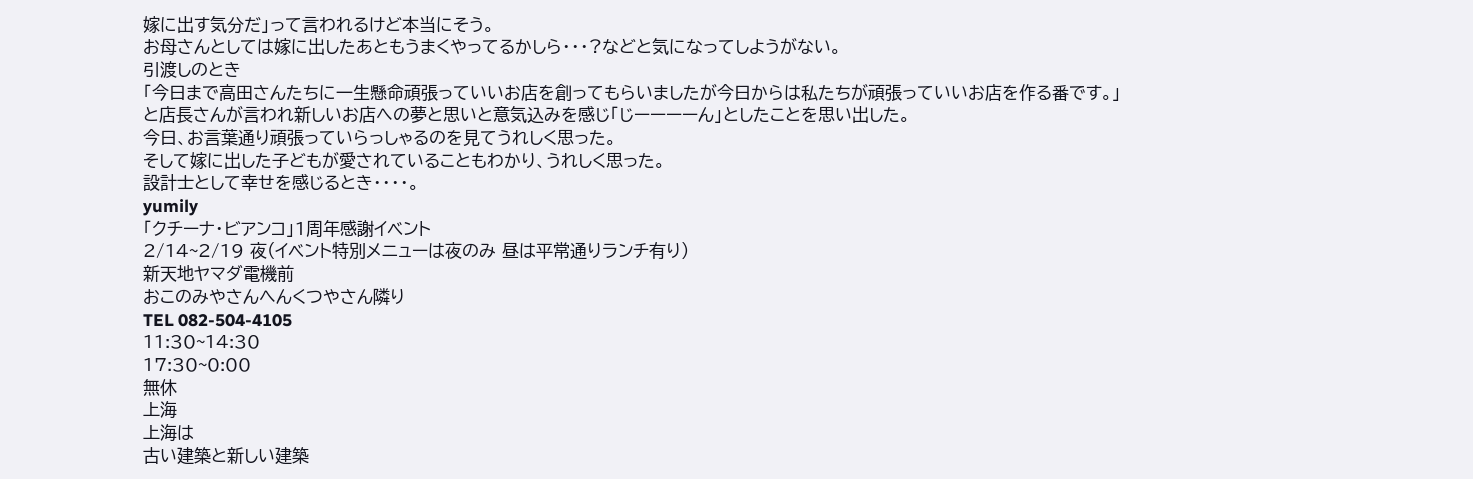嫁に出す気分だ」って言われるけど本当にそう。
お母さんとしては嫁に出したあともうまくやってるかしら・・・?などと気になってしようがない。
引渡しのとき
「今日まで高田さんたちに一生懸命頑張っていいお店を創ってもらいましたが今日からは私たちが頑張っていいお店を作る番です。」
と店長さんが言われ新しいお店への夢と思いと意気込みを感じ「じーーーーん」としたことを思い出した。
今日、お言葉通り頑張っていらっしゃるのを見てうれしく思った。
そして嫁に出した子どもが愛されていることもわかり、うれしく思った。
設計士として幸せを感じるとき・・・・。
yumily
「クチーナ・ビアンコ」1周年感謝イベント
2/14~2/19 夜(イベント特別メニューは夜のみ 昼は平常通りランチ有り)
新天地ヤマダ電機前
おこのみやさんへんくつやさん隣り
TEL 082-504-4105
11:30~14:30
17:30~0:00
無休
上海
上海は
古い建築と新しい建築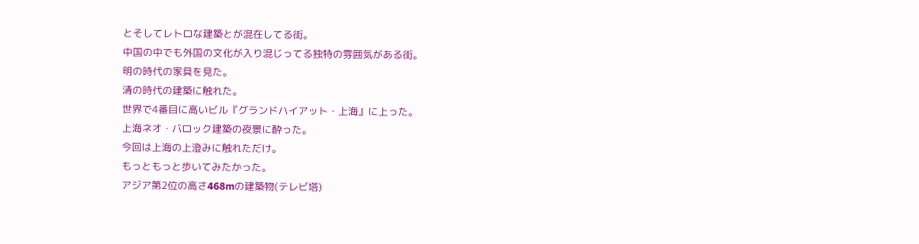とそしてレトロな建築とが混在してる街。
中国の中でも外国の文化が入り混じってる独特の雰囲気がある街。
明の時代の家具を見た。
清の時代の建築に触れた。
世界で4番目に高いビル『グランドハイアット・上海』に上った。
上海ネオ・バロック建築の夜景に酔った。
今回は上海の上澄みに触れただけ。
もっともっと歩いてみたかった。
アジア第2位の高さ468mの建築物(テレビ塔)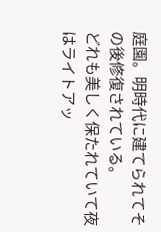庭園。明時代に建てられてその後修復されている。
どれも美しく保たれていて夜はライトアッ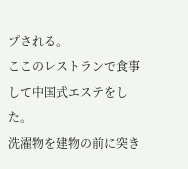プされる。
ここのレストランで食事して中国式エステをした。
洗濯物を建物の前に突き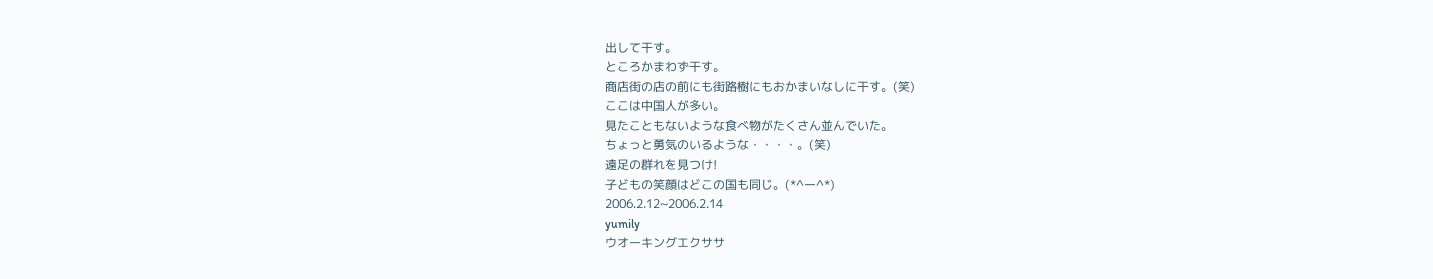出して干す。
ところかまわず干す。
商店街の店の前にも街路樹にもおかまいなしに干す。(笑)
ここは中国人が多い。
見たこともないような食べ物がたくさん並んでいた。
ちょっと勇気のいるような・・・・。(笑)
遠足の群れを見つけ!
子どもの笑顔はどこの国も同じ。(*^ー^*)
2006.2.12~2006.2.14
yumily
ウオーキングエクササ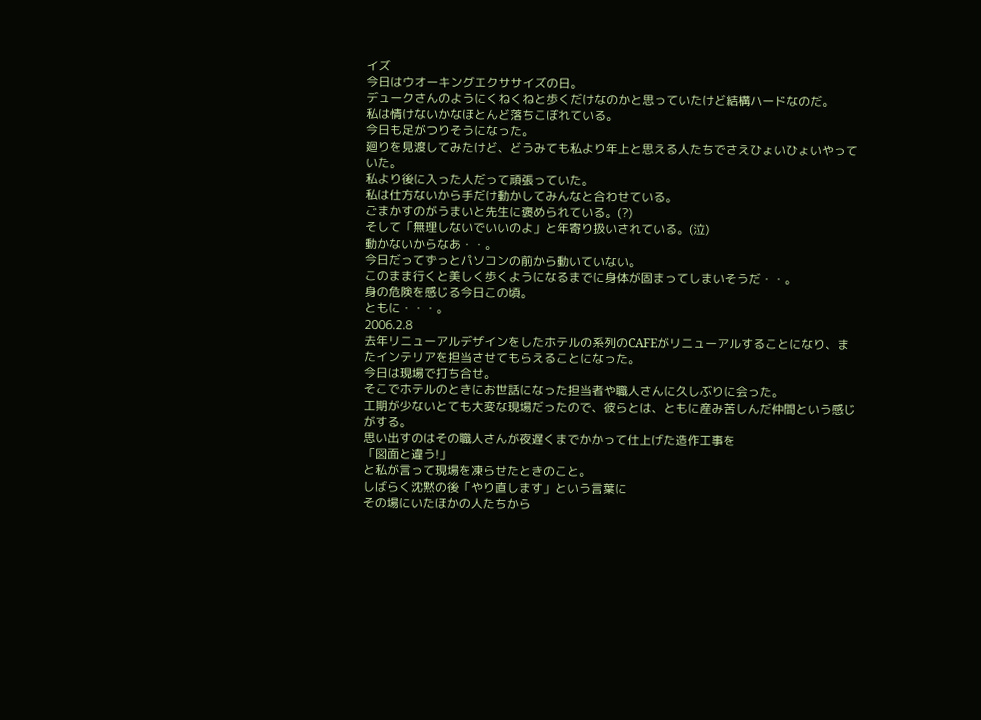イズ
今日はウオーキングエクササイズの日。
デュークさんのようにくねくねと歩くだけなのかと思っていたけど結構ハードなのだ。
私は情けないかなほとんど落ちこぼれている。
今日も足がつりそうになった。
廻りを見渡してみたけど、どうみても私より年上と思える人たちでさえひょいひょいやっていた。
私より後に入った人だって頑張っていた。
私は仕方ないから手だけ動かしてみんなと合わせている。
ごまかすのがうまいと先生に褒められている。(?)
そして「無理しないでいいのよ」と年寄り扱いされている。(泣)
動かないからなあ・・。
今日だってずっとパソコンの前から動いていない。
このまま行くと美しく歩くようになるまでに身体が固まってしまいそうだ・・。
身の危険を感じる今日この頃。
ともに・・・。
2006.2.8
去年リニューアルデザインをしたホテルの系列のCAFEがリニューアルすることになり、またインテリアを担当させてもらえることになった。
今日は現場で打ち合せ。
そこでホテルのときにお世話になった担当者や職人さんに久しぶりに会った。
工期が少ないとても大変な現場だったので、彼らとは、ともに産み苦しんだ仲間という感じがする。
思い出すのはその職人さんが夜遅くまでかかって仕上げた造作工事を
「図面と違う!」
と私が言って現場を凍らせたときのこと。
しばらく沈黙の後「やり直します」という言葉に
その場にいたほかの人たちから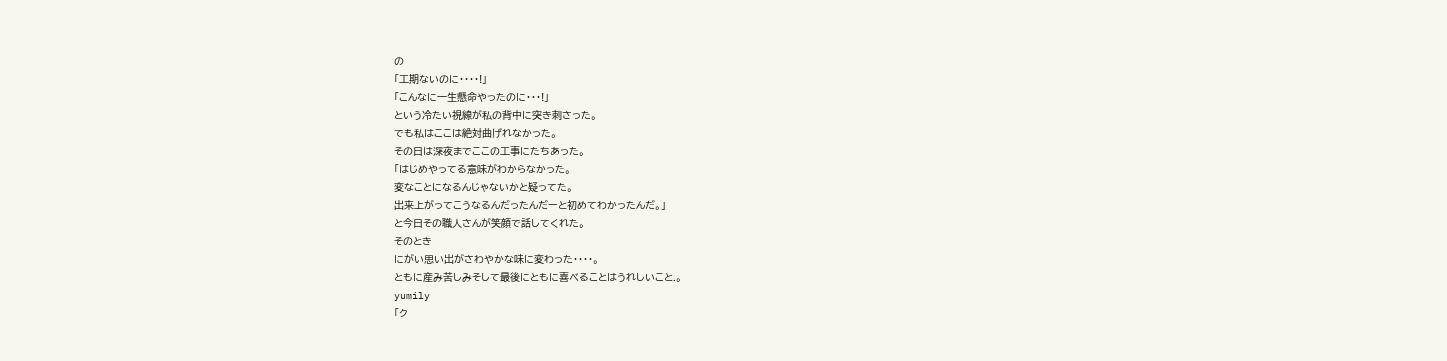の
「工期ないのに・・・・!」
「こんなに一生懸命やったのに・・・!」
という冷たい視線が私の背中に突き刺さった。
でも私はここは絶対曲げれなかった。
その日は深夜までここの工事にたちあった。
「はじめやってる意味がわからなかった。
変なことになるんじゃないかと疑ってた。
出来上がってこうなるんだったんだーと初めてわかったんだ。」
と今日その職人さんが笑顔で話してくれた。
そのとき
にがい思い出がさわやかな味に変わった・・・・。
ともに産み苦しみそして最後にともに喜べることはうれしいこと.。
yumily
「ク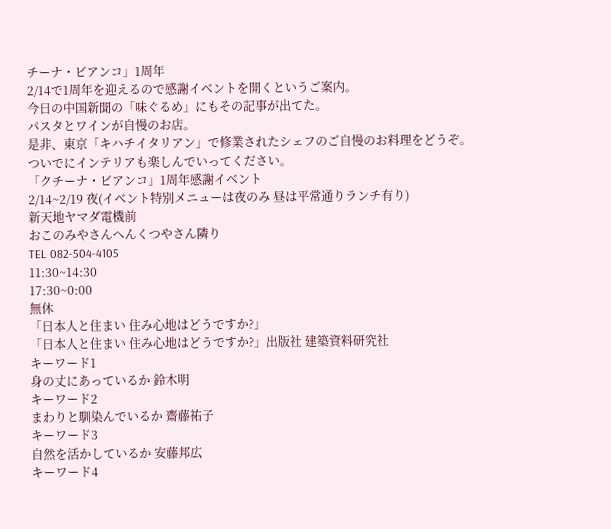チーナ・ビアンコ」1周年
2/14で1周年を迎えるので感謝イベントを開くというご案内。
今日の中国新聞の「味ぐるめ」にもその記事が出てた。
パスタとワインが自慢のお店。
是非、東京「キハチイタリアン」で修業されたシェフのご自慢のお料理をどうぞ。
ついでにインテリアも楽しんでいってください。
「クチーナ・ビアンコ」1周年感謝イベント
2/14~2/19 夜(イベント特別メニューは夜のみ 昼は平常通りランチ有り)
新天地ヤマダ電機前
おこのみやさんへんくつやさん隣り
TEL 082-504-4105
11:30~14:30
17:30~0:00
無休
「日本人と住まい 住み心地はどうですか?」
「日本人と住まい 住み心地はどうですか?」出版社 建築資料研究社
キーワード1
身の丈にあっているか 鈴木明
キーワード2
まわりと馴染んでいるか 齋藤祐子
キーワード3
自然を活かしているか 安藤邦広
キーワード4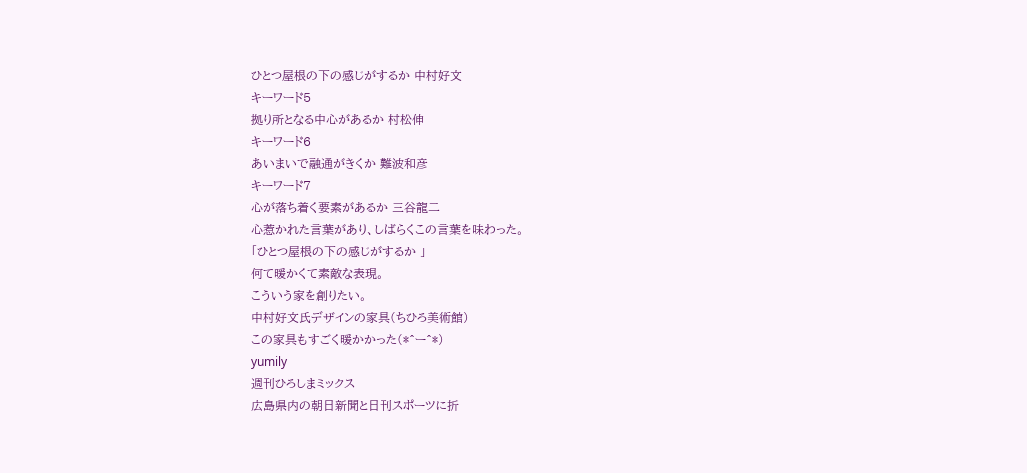ひとつ屋根の下の感じがするか 中村好文
キーワード5
拠り所となる中心があるか 村松伸
キーワード6
あいまいで融通がきくか 難波和彦
キーワード7
心が落ち着く要素があるか 三谷龍二
心惹かれた言葉があり、しばらくこの言葉を味わった。
「ひとつ屋根の下の感じがするか 」
何て暖かくて素敵な表現。
こういう家を創りたい。
中村好文氏デザインの家具(ちひろ美術館)
この家具もすごく暖かかった(*^ー^*)
yumily
週刊ひろしまミックス
広島県内の朝日新聞と日刊スポーツに折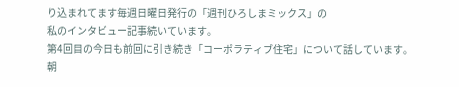り込まれてます毎週日曜日発行の「週刊ひろしまミックス」の
私のインタビュー記事続いています。
第4回目の今日も前回に引き続き「コーポラティブ住宅」について話しています。
朝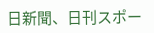日新聞、日刊スポー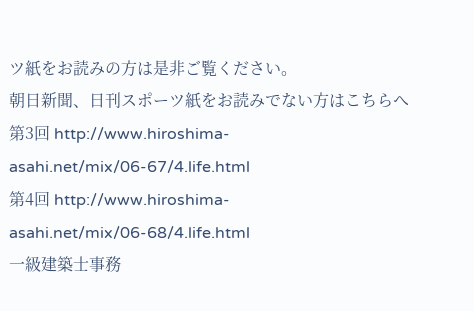ツ紙をお読みの方は是非ご覧ください。
朝日新聞、日刊スポーツ紙をお読みでない方はこちらへ
第3回 http://www.hiroshima-asahi.net/mix/06-67/4.life.html
第4回 http://www.hiroshima-asahi.net/mix/06-68/4.life.html
一級建築士事務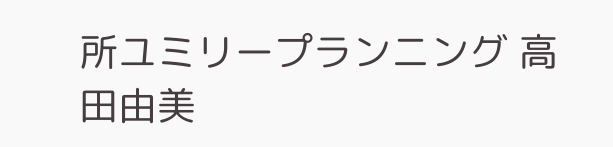所ユミリープランニング 高田由美